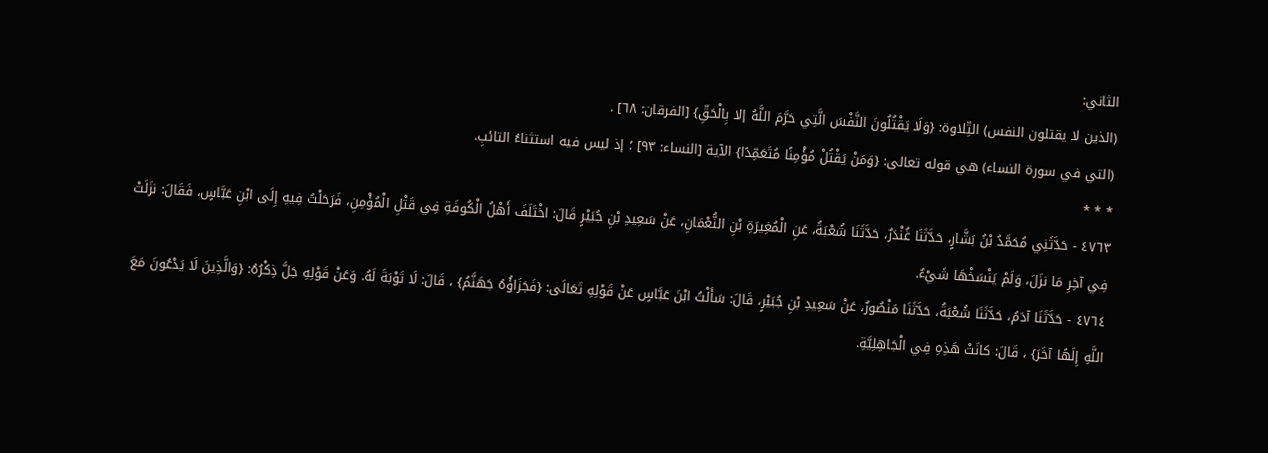الثاني:
(الذين لا يقتلون النفس) التِّلاوة: {وَلَا يَقْتُلُونَ النَّفْسَ الَّتِي حَرَّمَ اللَّهُ إلا بِالْحَقِّ} [الفرقان: ٦٨] .
(التي في سورة النساء) هي قوله تعالى: {وَمَنْ يَقْتُلْ مُؤْمِنًا مُتَعَمِّدًا} الآية [النساء: ٩٣] ؛ إذ ليس فيه استثناءُ التائبِ.
* * *
٤٧٦٣ - حَدَّثَنِي مُحَمَّدُ بْنُ بَشَّارٍ، حَدَّثَنَا غُنْدَرٌ، حَدَّثَنَا شُعْبَةُ، عَنِ الْمُغِيرَةِ بْنِ النُّعْمَانِ، عَنْ سَعِيدِ بْنِ جُبَيْرٍ قَالَ: اخْتَلَفَ أَهْلُ الْكُوفَةِ فِي قَتْلِ الْمُؤْمِنِ، فَرَحَلْتُ فِيهِ إِلَى ابْنِ عَبَّاسٍ، فَقَالَ: نزَلَتْ فِي آخِرِ مَا نزَلَ، وَلَمْ يَنْسَخْهَا شَيْءٌ.
٤٧٦٤ - حَدَّثَنَا آدَمُ، حَدَّثَنَا شُعْبَةُ، حَدَّثَنَا مَنْصُورٌ، عَنْ سَعِيدِ بْنِ جُبَيْرٍ، قَالَ: سَأَلْتُ ابْنَ عَبَّاسٍ عَنْ قَوْلِهِ تَعَالَى: {فَجَزَاؤُهُ جَهَنَّمُ} ، قَالَ: لَا تَوْبَةَ لَهُ. وَعَنْ قَوْلِهِ جَلَّ ذِكْرُهُ: {وَالَّذِينَ لَا يَدْعُونَ مَعَ اللَّهِ إِلَهًا آخَرَ} ، قَالَ: كانَتْ هَذِهِ فِي الْجَاهِلِيَّةِ.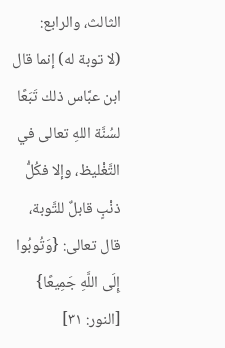الثالث، والرابع:
(لا توبة له) إنما قال ابن عبَّاس ذلك تَبَعًا لسُنَّة اللهِ تعالى في التَّغْليظ، وإلا فكُلُّ ذنْبٍ قابلٌ للتَّوبة، قال تعالى: {وَتُوبُوا إِلَى اللَّهِ جَمِيعًا} [النور: ٣١]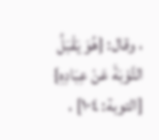، وقال: {هُوَ يَقْبَلُ التَّوْبَةَ عَنْ عِبَادِهِ} [التوبة: ١٠٤] ،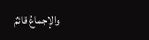والإجماعُ قائمٌ